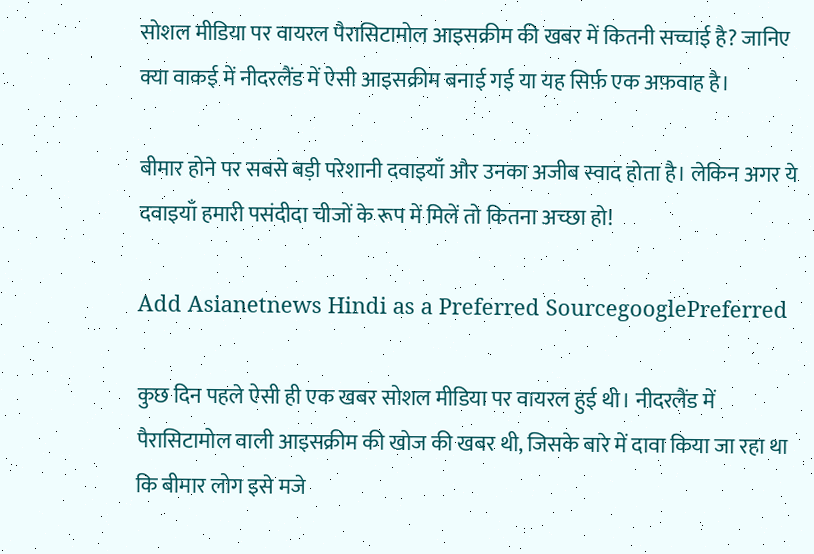सोशल मीडिया पर वायरल पैरासिटामोल आइसक्रीम की खबर में कितनी सच्चाई है? जानिए क्या वाकई में नीदरलैंड में ऐसी आइसक्रीम बनाई गई या यह सिर्फ़ एक अफ़वाह है।

बीमार होने पर सबसे बड़ी परेशानी दवाइयाँ और उनका अजीब स्वाद होता है। लेकिन अगर ये दवाइयाँ हमारी पसंदीदा चीजों के रूप में मिलें तो कितना अच्छा हो!

Add Asianetnews Hindi as a Preferred SourcegooglePreferred

कुछ दिन पहले ऐसी ही एक खबर सोशल मीडिया पर वायरल हुई थी। नीदरलैंड में पैरासिटामोल वाली आइसक्रीम की खोज की खबर थी, जिसके बारे में दावा किया जा रहा था कि बीमार लोग इसे मजे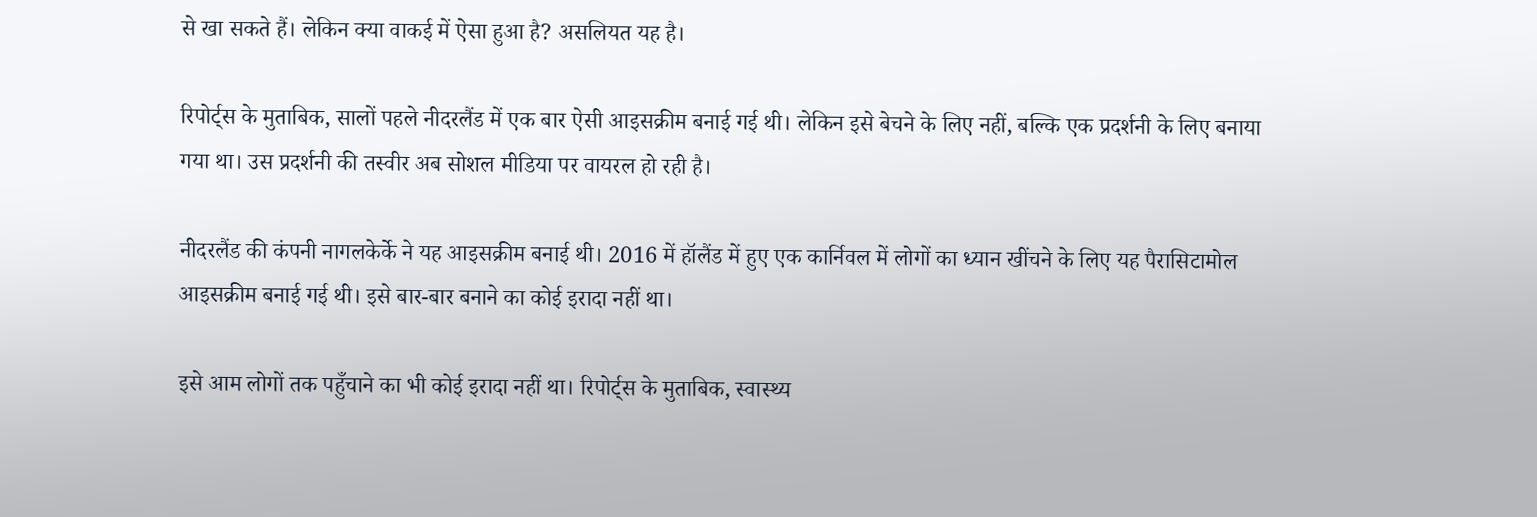से खा सकते हैं। लेकिन क्या वाकई में ऐसा हुआ है? असलियत यह है।

रिपोर्ट्स के मुताबिक, सालों पहले नीदरलैंड में एक बार ऐसी आइसक्रीम बनाई गई थी। लेकिन इसे बेचने के लिए नहीं, बल्कि एक प्रदर्शनी के लिए बनाया गया था। उस प्रदर्शनी की तस्वीर अब सोशल मीडिया पर वायरल हो रही है।

नीदरलैंड की कंपनी नागलकेर्के ने यह आइसक्रीम बनाई थी। 2016 में हॉलैंड में हुए एक कार्निवल में लोगों का ध्यान खींचने के लिए यह पैरासिटामोल आइसक्रीम बनाई गई थी। इसे बार-बार बनाने का कोई इरादा नहीं था।

इसे आम लोगों तक पहुँचाने का भी कोई इरादा नहीं था। रिपोर्ट्स के मुताबिक, स्वास्थ्य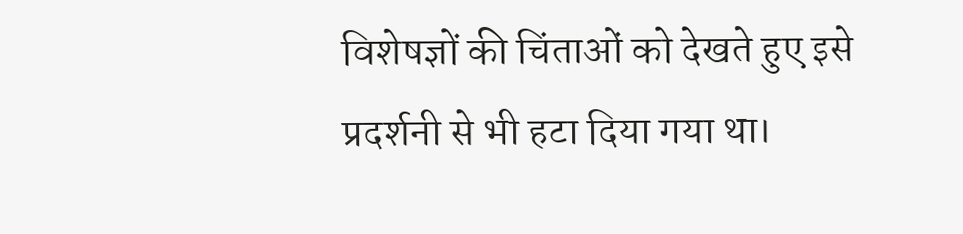विशेषज्ञों की चिंताओं को देखते हुए इसे प्रदर्शनी से भी हटा दिया गया था।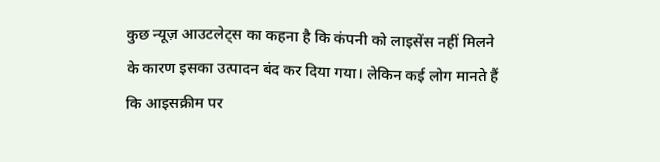कुछ न्यूज़ आउटलेट्स का कहना है कि कंपनी को लाइसेंस नहीं मिलने के कारण इसका उत्पादन बंद कर दिया गया। लेकिन कई लोग मानते हैं कि आइसक्रीम पर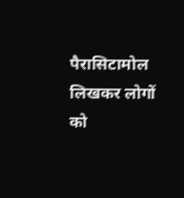पैरासिटामोल लिखकर लोगों को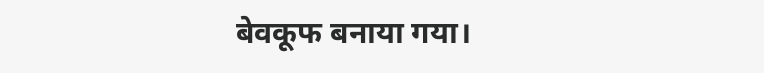बेवकूफ बनाया गया।